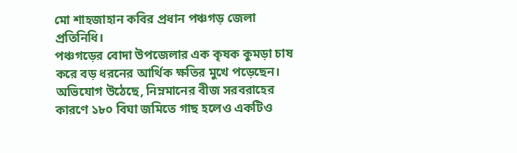মো শাহজাহান কবির প্রধান পঞ্চগড় জেলা প্রতিনিধি।
পঞ্চগড়ের বোদা উপজেলার এক কৃষক কুমড়া চাষ করে বড় ধরনের আর্থিক ক্ষতির মুখে পড়েছেন। অভিযোগ উঠেছে, নিম্নমানের বীজ সরবরাহের কারণে ১৮০ বিঘা জমিতে গাছ হলেও একটিও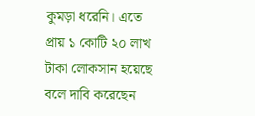কুমড়া ধরেনি। এতে প্রায় ১ কোটি ২০ লাখ টাকা লোকসান হয়েছে বলে দাবি করেছেন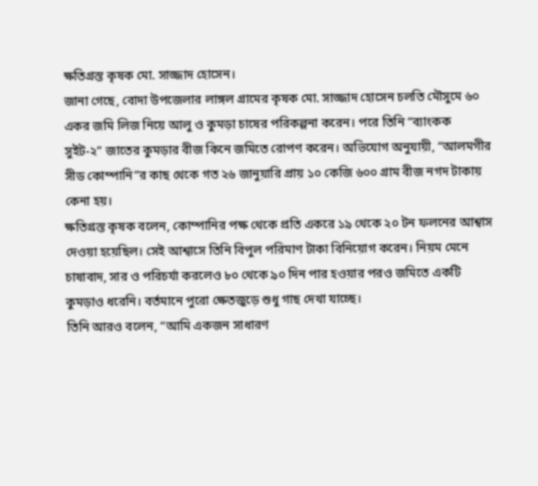ক্ষতিগ্রস্ত কৃষক মো. সাজ্জাদ হোসেন।
জানা গেছে, বোদা উপজেলার লাঙ্গল গ্রামের কৃষক মো. সাজ্জাদ হোসেন চলতি মৌসুমে ৬০ একর জমি লিজ নিয়ে আলু ও কুমড়া চাষের পরিকল্পনা করেন। পরে তিনি “ব্যাংকক সুইট-২” জাতের কুমড়ার বীজ কিনে জমিতে রোপণ করেন। অভিযোগ অনুযায়ী, “আলমগীর সীড কোম্পানি”র কাছ থেকে গত ২৬ জানুয়ারি প্রায় ১০ কেজি ৬০০ গ্রাম বীজ নগদ টাকায় কেনা হয়।
ক্ষতিগ্রস্ত কৃষক বলেন, কোম্পানির পক্ষ থেকে প্রতি একরে ১৯ থেকে ২০ টন ফলনের আশ্বাস দেওয়া হয়েছিল। সেই আশ্বাসে তিনি বিপুল পরিমাণ টাকা বিনিয়োগ করেন। নিয়ম মেনে চাষাবাদ, সার ও পরিচর্যা করলেও ৮০ থেকে ৯০ দিন পার হওয়ার পরও জমিতে একটি কুমড়াও ধরেনি। বর্তমানে পুরো ক্ষেতজুড়ে শুধু গাছ দেখা যাচ্ছে।
তিনি আরও বলেন, “আমি একজন সাধারণ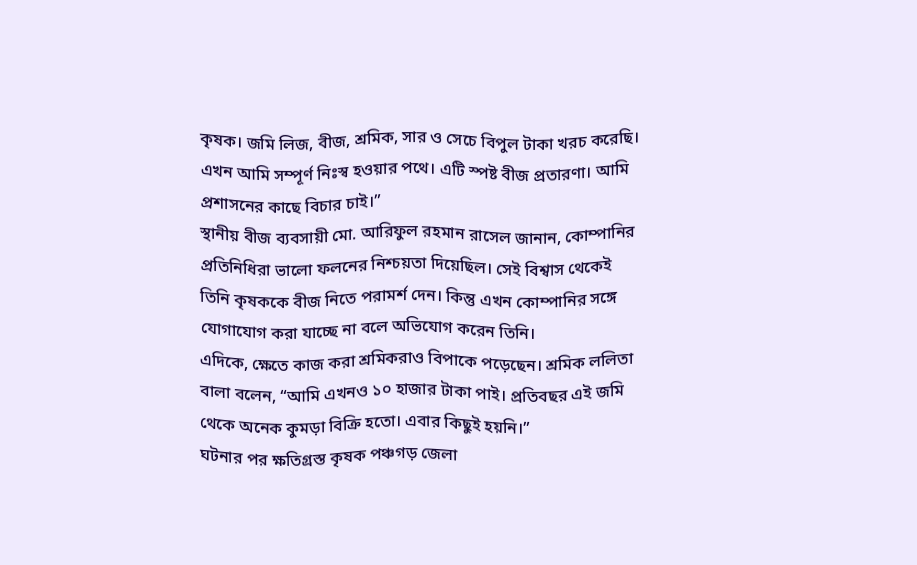কৃষক। জমি লিজ, বীজ, শ্রমিক, সার ও সেচে বিপুল টাকা খরচ করেছি। এখন আমি সম্পূর্ণ নিঃস্ব হওয়ার পথে। এটি স্পষ্ট বীজ প্রতারণা। আমি প্রশাসনের কাছে বিচার চাই।”
স্থানীয় বীজ ব্যবসায়ী মো. আরিফুল রহমান রাসেল জানান, কোম্পানির প্রতিনিধিরা ভালো ফলনের নিশ্চয়তা দিয়েছিল। সেই বিশ্বাস থেকেই তিনি কৃষককে বীজ নিতে পরামর্শ দেন। কিন্তু এখন কোম্পানির সঙ্গে যোগাযোগ করা যাচ্ছে না বলে অভিযোগ করেন তিনি।
এদিকে, ক্ষেতে কাজ করা শ্রমিকরাও বিপাকে পড়েছেন। শ্রমিক ললিতা বালা বলেন, “আমি এখনও ১০ হাজার টাকা পাই। প্রতিবছর এই জমি থেকে অনেক কুমড়া বিক্রি হতো। এবার কিছুই হয়নি।”
ঘটনার পর ক্ষতিগ্রস্ত কৃষক পঞ্চগড় জেলা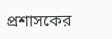প্রশাসকের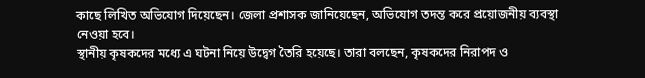কাছে লিখিত অভিযোগ দিয়েছেন। জেলা প্রশাসক জানিয়েছেন, অভিযোগ তদন্ত করে প্রয়োজনীয় ব্যবস্থা নেওয়া হবে।
স্থানীয় কৃষকদের মধ্যে এ ঘটনা নিয়ে উদ্বেগ তৈরি হয়েছে। তারা বলছেন, কৃষকদের নিরাপদ ও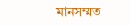মানসম্মত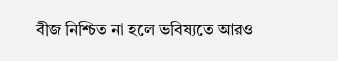বীজ নিশ্চিত না হলে ভবিষ্যতে আরও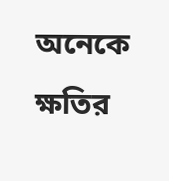অনেকে ক্ষতির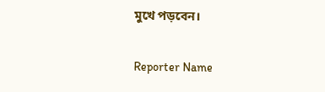মুখে পড়বেন।

Reporter Name